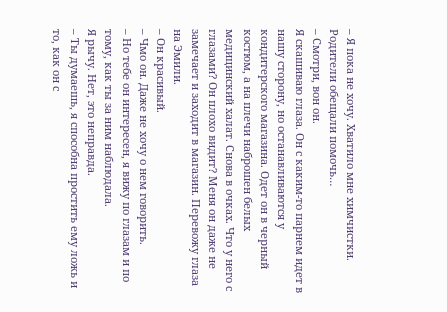– Я пока не хочу. Хватило мне химчистки. Родители обещали помочь…
– Смотри, вон он.
Я скашиваю глаза. Он с каким-то парнем идет в нашу сторону, но останавливаются у кондитерского магазина. Одет он в черный костюм, а на плечи наброшен белых медицинский халат. Снова в очках. Что у него с глазами? Он плохо видит? Меня он даже не замечает и заходит в магазин. Перевожу глаза на Эмили.
– Он красивый.
– Чмо он. Даже не хочу о нем говорить.
– Но тебе он интересен, я вижу по глазам и по тому, как ты за ним наблюдала.
Я рычу. Нет, это неправда.
– Ты думаешь, я способна простить ему ложь и то, как он с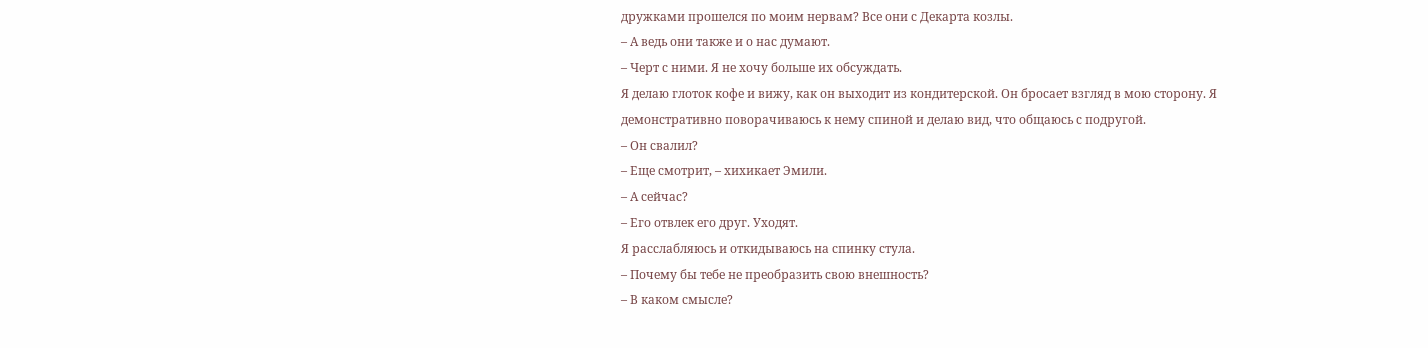дружками прошелся по моим нервам? Все они с Декарта козлы.
– А ведь они также и о нас думают.
– Черт с ними. Я не хочу больше их обсуждать.
Я делаю глоток кофе и вижу, как он выходит из кондитерской. Он бросает взгляд в мою сторону. Я демонстративно поворачиваюсь к нему спиной и делаю вид, что общаюсь с подругой.
– Он свалил?
– Еще смотрит, – хихикает Эмили.
– А сейчас?
– Его отвлек его друг. Уходят.
Я расслабляюсь и откидываюсь на спинку стула.
– Почему бы тебе не преобразить свою внешность?
– В каком смысле?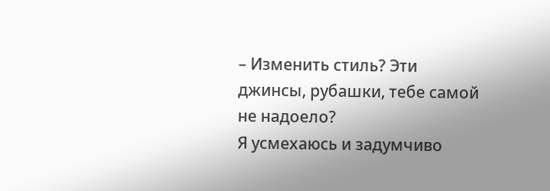– Изменить стиль? Эти джинсы, рубашки, тебе самой не надоело?
Я усмехаюсь и задумчиво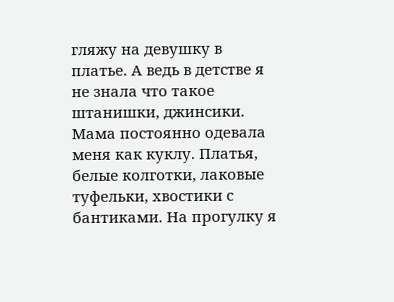гляжу на девушку в платье. А ведь в детстве я не знала что такое штанишки, джинсики. Мама постоянно одевала меня как куклу. Платья, белые колготки, лаковые туфельки, хвостики с бантиками. На прогулку я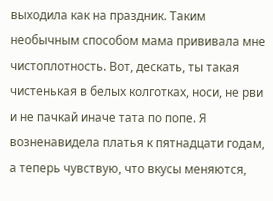выходила как на праздник. Таким необычным способом мама прививала мне чистоплотность. Вот, дескать, ты такая чистенькая в белых колготках, носи, не рви и не пачкай иначе тата по попе. Я возненавидела платья к пятнадцати годам, а теперь чувствую, что вкусы меняются,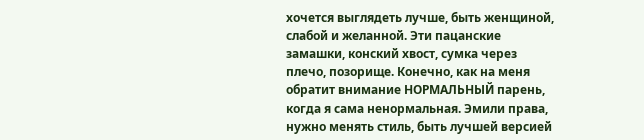хочется выглядеть лучше, быть женщиной, слабой и желанной. Эти пацанские замашки, конский хвост, сумка через плечо, позорище. Конечно, как на меня обратит внимание НОРМАЛЬНЫЙ парень, когда я сама ненормальная. Эмили права, нужно менять стиль, быть лучшей версией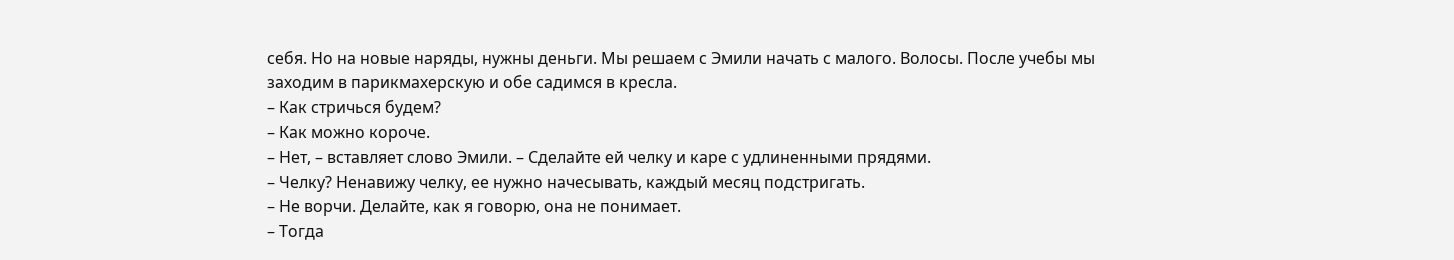себя. Но на новые наряды, нужны деньги. Мы решаем с Эмили начать с малого. Волосы. После учебы мы заходим в парикмахерскую и обе садимся в кресла.
– Как стричься будем?
– Как можно короче.
– Нет, – вставляет слово Эмили. – Сделайте ей челку и каре с удлиненными прядями.
– Челку? Ненавижу челку, ее нужно начесывать, каждый месяц подстригать.
– Не ворчи. Делайте, как я говорю, она не понимает.
– Тогда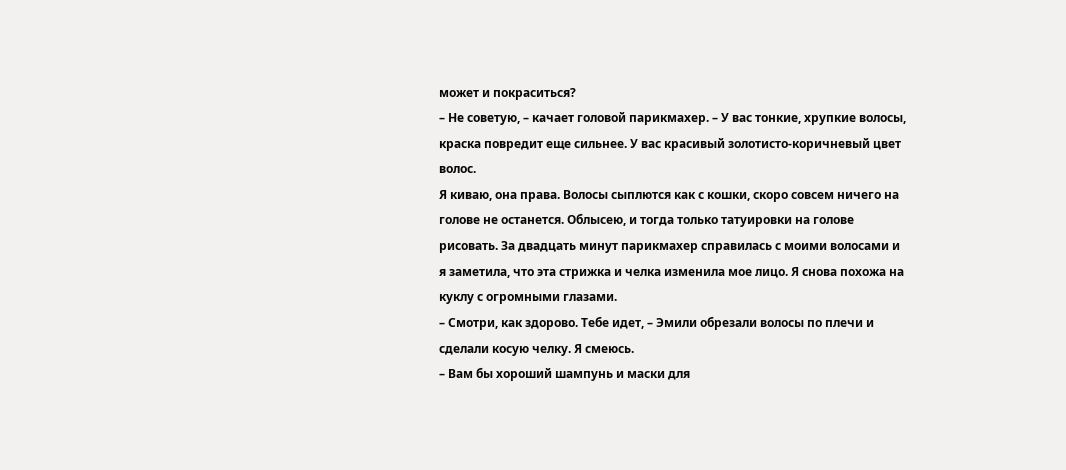может и покраситься?
– Не советую, – качает головой парикмахер. – У вас тонкие, хрупкие волосы, краска повредит еще сильнее. У вас красивый золотисто-коричневый цвет волос.
Я киваю, она права. Волосы сыплются как с кошки, скоро совсем ничего на голове не останется. Облысею, и тогда только татуировки на голове рисовать. За двадцать минут парикмахер справилась с моими волосами и я заметила, что эта стрижка и челка изменила мое лицо. Я снова похожа на куклу с огромными глазами.
– Смотри, как здорово. Тебе идет, – Эмили обрезали волосы по плечи и сделали косую челку. Я смеюсь.
– Вам бы хороший шампунь и маски для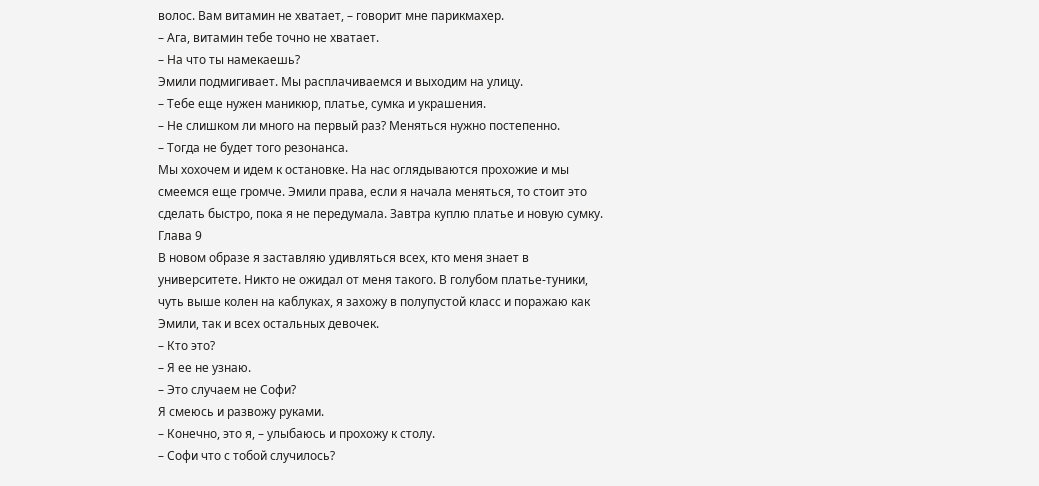волос. Вам витамин не хватает, – говорит мне парикмахер.
– Ага, витамин тебе точно не хватает.
– На что ты намекаешь?
Эмили подмигивает. Мы расплачиваемся и выходим на улицу.
– Тебе еще нужен маникюр, платье, сумка и украшения.
– Не слишком ли много на первый раз? Меняться нужно постепенно.
– Тогда не будет того резонанса.
Мы хохочем и идем к остановке. На нас оглядываются прохожие и мы смеемся еще громче. Эмили права, если я начала меняться, то стоит это сделать быстро, пока я не передумала. Завтра куплю платье и новую сумку.
Глава 9
В новом образе я заставляю удивляться всех, кто меня знает в университете. Никто не ожидал от меня такого. В голубом платье-туники, чуть выше колен на каблуках, я захожу в полупустой класс и поражаю как Эмили, так и всех остальных девочек.
– Кто это?
– Я ее не узнаю.
– Это случаем не Софи?
Я смеюсь и развожу руками.
– Конечно, это я, – улыбаюсь и прохожу к столу.
– Софи что с тобой случилось?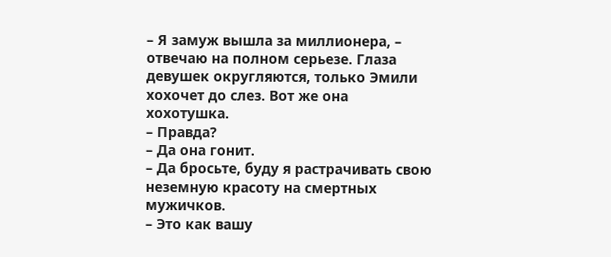– Я замуж вышла за миллионера, – отвечаю на полном серьезе. Глаза девушек округляются, только Эмили хохочет до слез. Вот же она хохотушка.
– Правда?
– Да она гонит.
– Да бросьте, буду я растрачивать свою неземную красоту на смертных мужичков.
– Это как вашу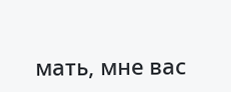мать, мне вас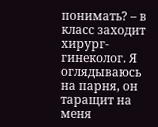понимать? – в класс заходит хирург-гинеколог. Я оглядываюсь на парня, он таращит на меня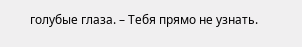голубые глаза. – Тебя прямо не узнать.